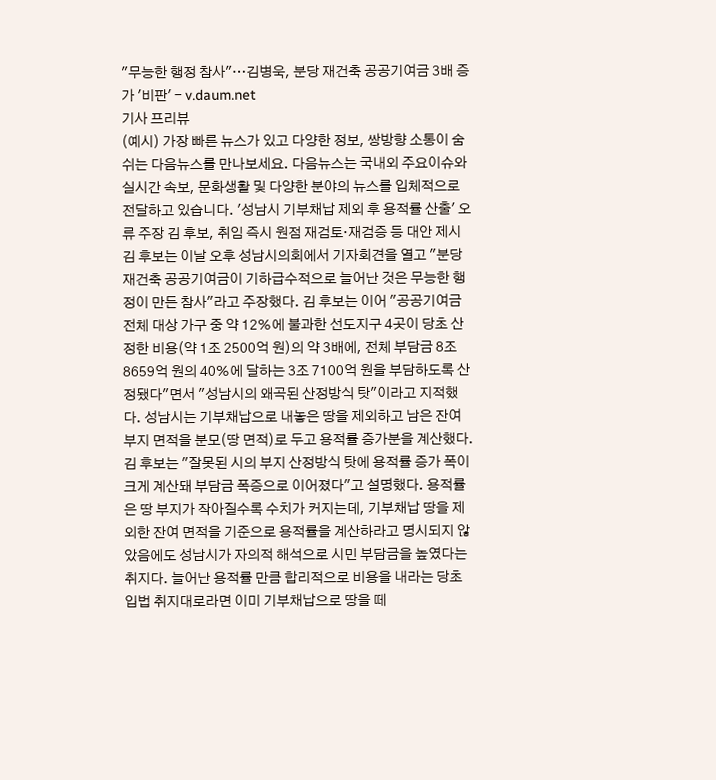"무능한 행정 참사"…김병욱, 분당 재건축 공공기여금 3배 증가 '비판' - v.daum.net
기사 프리뷰
(예시) 가장 빠른 뉴스가 있고 다양한 정보, 쌍방향 소통이 숨쉬는 다음뉴스를 만나보세요. 다음뉴스는 국내외 주요이슈와 실시간 속보, 문화생활 및 다양한 분야의 뉴스를 입체적으로 전달하고 있습니다. '성남시 기부채납 제외 후 용적률 산출' 오류 주장 김 후보, 취임 즉시 원점 재검토·재검증 등 대안 제시 김 후보는 이날 오후 성남시의회에서 기자회견을 열고 "분당 재건축 공공기여금이 기하급수적으로 늘어난 것은 무능한 행정이 만든 참사"라고 주장했다. 김 후보는 이어 "공공기여금 전체 대상 가구 중 약 12%에 불과한 선도지구 4곳이 당초 산정한 비용(약 1조 2500억 원)의 약 3배에, 전체 부담금 8조 8659억 원의 40%에 달하는 3조 7100억 원을 부담하도록 산정됐다"면서 "성남시의 왜곡된 산정방식 탓"이라고 지적했다. 성남시는 기부채납으로 내놓은 땅을 제외하고 남은 잔여 부지 면적을 분모(땅 면적)로 두고 용적률 증가분을 계산했다. 김 후보는 "잘못된 시의 부지 산정방식 탓에 용적률 증가 폭이 크게 계산돼 부담금 폭증으로 이어졌다"고 설명했다. 용적률은 땅 부지가 작아질수록 수치가 커지는데, 기부채납 땅을 제외한 잔여 면적을 기준으로 용적률을 계산하라고 명시되지 않았음에도 성남시가 자의적 해석으로 시민 부담금을 높였다는 취지다. 늘어난 용적률 만큼 합리적으로 비용을 내라는 당초 입법 취지대로라면 이미 기부채납으로 땅을 떼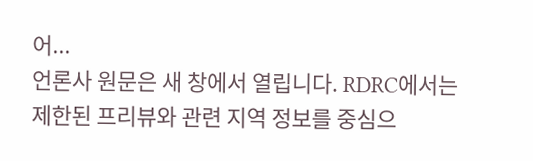어...
언론사 원문은 새 창에서 열립니다. RDRC에서는 제한된 프리뷰와 관련 지역 정보를 중심으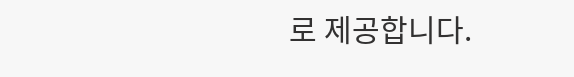로 제공합니다.